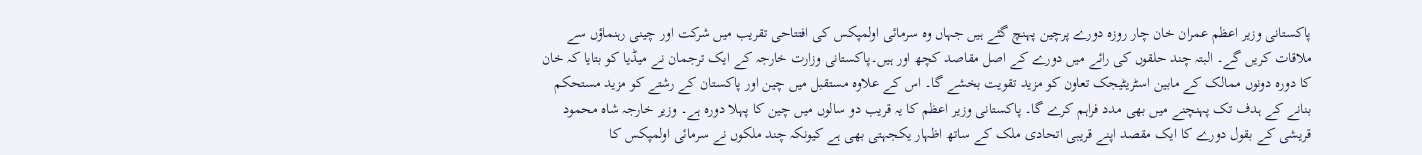پاکستانی وزیر اعظم عمران خان چار روزہ دورے پرچین پہنچ گئے ہیں جہاں وہ سرمائی اولمپکس کی افتتاحی تقریب میں شرکت اور چینی رہنماؤں سے ملاقات کریں گے۔ البتہ چند حلقوں کی رائے میں دورے کے اصل مقاصد کچھ اور ہیں۔پاکستانی وزارت خارجہ کے ایک ترجمان نے میڈیا کو بتایا کہ خان کا دورہ دونوں ممالک کے مابین اسٹریٹیجک تعاون کو مزید تقویت بخشے گا۔ اس کے علاوہ مستقبل میں چین اور پاکستان کے رشتے کو مزید مستحکم بنانے کے ہدف تک پہنچنے میں بھی مدد فراہم کرے گا۔ پاکستانی وزیر اعظم کا یہ قریب دو سالوں میں چین کا پہلا دورہ ہے۔ وزیر خارجہ شاہ محمود قریشی کے بقول دورے کا ایک مقصد اپنے قریبی اتحادی ملک کے ساتھ اظہار یکجہتی بھی ہے کیونکہ چند ملکوں نے سرمائی اولمپکس کا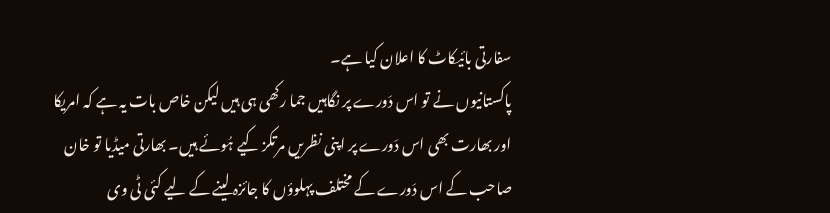سفارتی بائیکاٹ کا اعلان کیا ہے۔
پاکستانیوں نے تو اس دَورے پر نگاہیں جما رکھی ہی ہیں لیکن خاص بات یہ ہے کہ امریکا اور بھارت بھی اس دَورے پر اپنی نظریں مرتکز کیے ہُوئے ہیں۔ بھارتی میڈیا تو خان صاحب کے اس دَورے کے مختلف پہلوؤں کا جائزہ لینے کے لیے کئی ٹی وی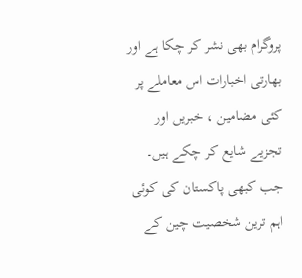پروگرام بھی نشر کر چکا ہے اور بھارتی اخبارات اس معاملے پر کئی مضامین ، خبریں اور تجزیے شایع کر چکے ہیں۔ جب کبھی پاکستان کی کوئی اہم ترین شخصیت چین کے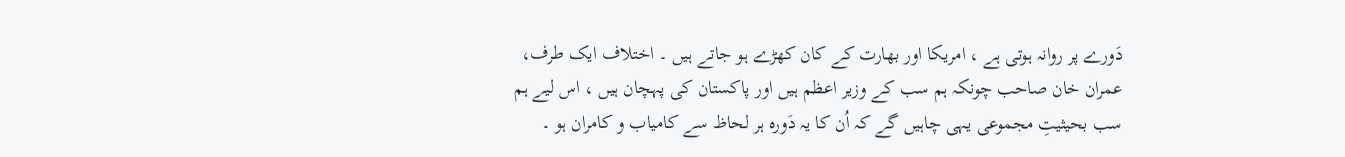دَورے پر روانہ ہوتی ہے ، امریکا اور بھارت کے کان کھڑے ہو جاتے ہیں ۔ اختلاف ایک طرف، عمران خان صاحب چونکہ ہم سب کے وزیر اعظم ہیں اور پاکستان کی پہچان ہیں ، اس لیے ہم سب بحیثیتِ مجموعی یہی چاہیں گے کہ اُن کا یہ دَورہ ہر لحاظ سے کامیاب و کامران ہو ۔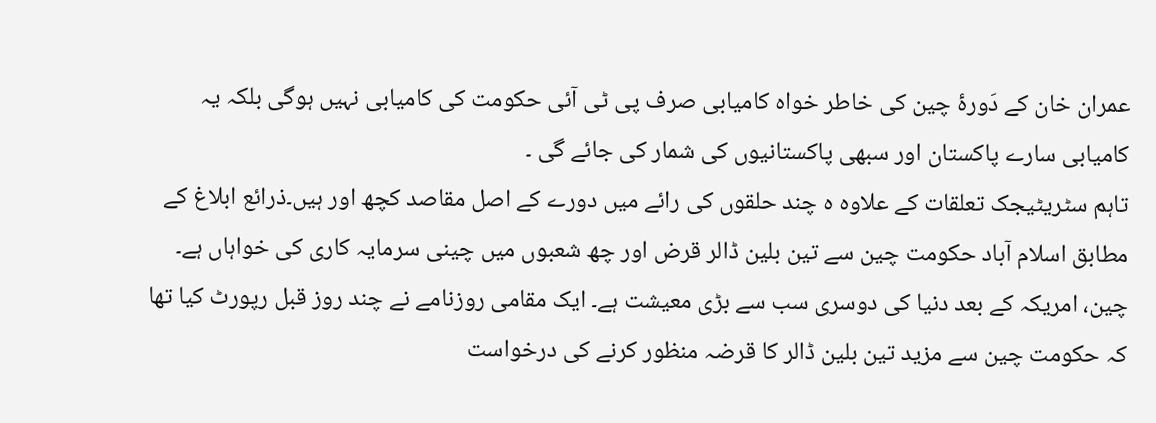عمران خان کے دَورۂ چین کی خاطر خواہ کامیابی صرف پی ٹی آئی حکومت کی کامیابی نہیں ہوگی بلکہ یہ کامیابی سارے پاکستان اور سبھی پاکستانیوں کی شمار کی جائے گی ۔
تاہم سٹریٹیجک تعلقات کے علاوہ ہ چند حلقوں کی رائے میں دورے کے اصل مقاصد کچھ اور ہیں۔ذرائع ابلاغ کے مطابق اسلام آباد حکومت چین سے تین بلین ڈالر قرض اور چھ شعبوں میں چینی سرمایہ کاری کی خواہاں ہے۔ چین، امریکہ کے بعد دنیا کی دوسری سب سے بڑی معیشت ہے۔ ایک مقامی روزنامے نے چند روز قبل رپورٹ کیا تھا کہ حکومت چین سے مزید تین بلین ڈالر کا قرضہ منظور کرنے کی درخواست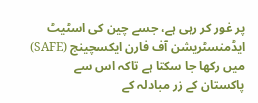پر غور کر رہی ہے، جسے چین کی اسٹیٹ ایڈمنسٹریشن آف فارن ایکسچینج (SAFE) میں رکھا جا سکتا ہے تاکہ اس سے پاکستان کے زر مبادلہ کے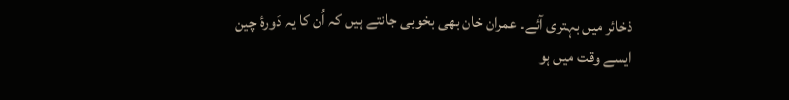ذخائر میں بہتری آئے۔ عمران خان بھی بخوبی جانتے ہیں کہ اُن کا یہ دَورۂ چین ایسے وقت میں ہو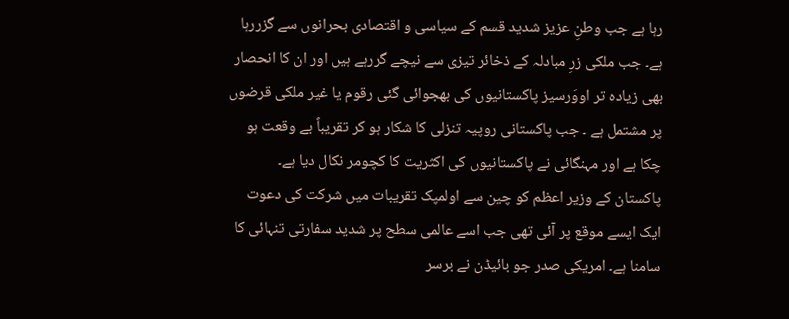رہا ہے جب وطنِ عزیز شدید قسم کے سیاسی و اقتصادی بحرانوں سے گزررہا ہے۔ جب ملکی زرِ مبادلہ کے ذخائر تیزی سے نیچے گررہے ہیں اور ان کا انحصار بھی زیادہ تر اووَرسیز پاکستانیوں کی بھجوائی گئی رقوم یا غیر ملکی قرضوں پر مشتمل ہے ۔ جب پاکستانی روپیہ تنزلی کا شکار ہو کر تقریباً بے وقعت ہو چکا ہے اور مہنگائی نے پاکستانیوں کی اکثریت کا کچومر نکال دیا ہے۔
پاکستان کے وزیر اعظم کو چین سے اولمپک تقریبات میں شرکت کی دعوت ایک ایسے موقع پر آئی تھی جب اسے عالمی سطح پر شدید سفارتی تنہائی کا سامنا ہے۔ امریکی صدر جو بائیڈن نے برسر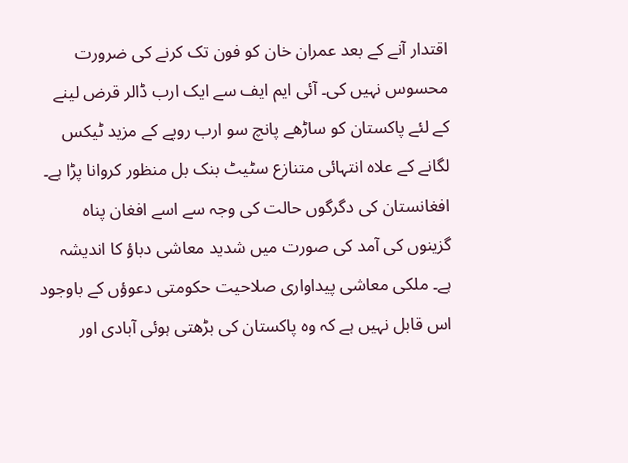اقتدار آنے کے بعد عمران خان کو فون تک کرنے کی ضرورت محسوس نہیں کی۔ آئی ایم ایف سے ایک ارب ڈالر قرض لینے کے لئے پاکستان کو ساڑھے پانچ سو ارب روپے کے مزید ٹیکس لگانے کے علاہ انتہائی متنازع سٹیٹ بنک بل منظور کروانا پڑا ہے۔ افغانستان کی دگرگوں حالت کی وجہ سے اسے افغان پناہ گزینوں کی آمد کی صورت میں شدید معاشی دباؤ کا اندیشہ ہے۔ ملکی معاشی پیداواری صلاحیت حکومتی دعوؤں کے باوجود اس قابل نہیں ہے کہ وہ پاکستان کی بڑھتی ہوئی آبادی اور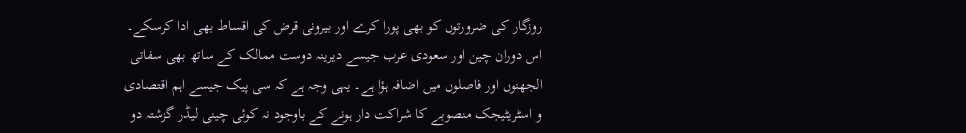روزگار کی ضرورتوں کو بھی پورا کرے اور بیرونی قرض کی اقساط بھی ادا کرسکے۔ اس دوران چین اور سعودی عرب جیسے دیرینہ دوست ممالک کے ساتھ بھی سفاتی الجھنوں اور فاصلوں میں اضافہ ہؤا ہے۔ یہی وجہ ہے کہ سی پیک جیسے اہم اقتصادی و اسٹریٹیجک منصوبے کا شراکت دار ہونے کے باوجود نہ کوئی چینی لیڈر گزشتہ دو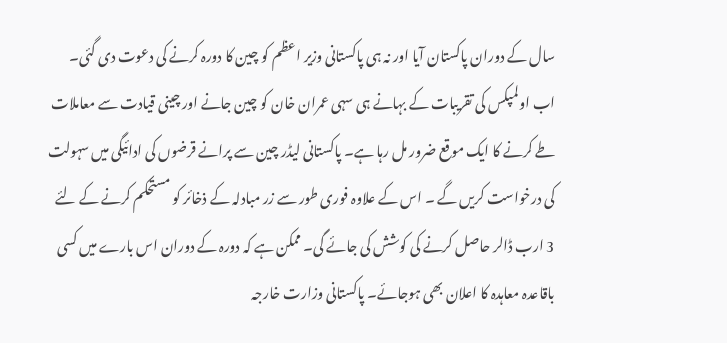سال کے دوران پاکستان آیا اور نہ ہی پاکستانی وزیر اعظم کو چین کا دورہ کرنے کی دعوت دی گئی۔
اب اولمپکس کی تقریبات کے بہانے ہی سہی عمران خان کو چین جانے اور چینی قیادت سے معاملات طے کرنے کا ایک موقع ضرور مل رہا ہے۔ پاکستانی لیڈر چین سے پرانے قرضوں کی ادائیگی میں سہولت کی درخواست کریں گے ۔ اس کے علاوہ فوری طور سے زر مبادلہ کے ذخائر کو مستحکم کرنے کے لئے 3 ارب ڈالر حاصل کرنے کی کوشش کی جائے گی۔ ممکن ہے کہ دورہ کے دوران اس بارے میں کسی باقاعدہ معاہدہ کا اعلان بھی ہوجائے۔ پاکستانی وزارت خارجہ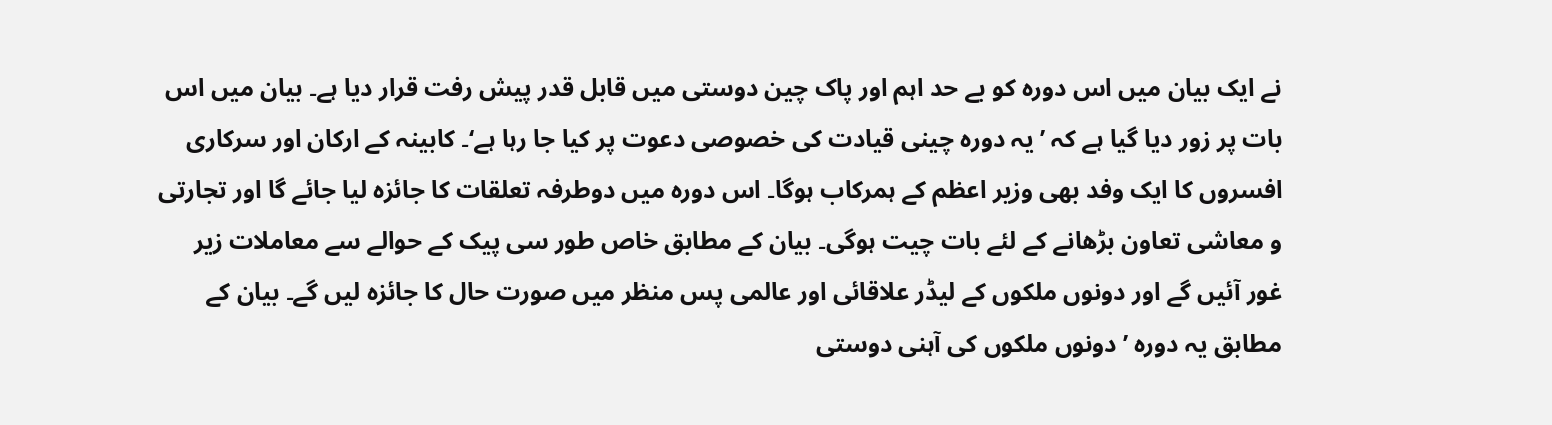نے ایک بیان میں اس دورہ کو بے حد اہم اور پاک چین دوستی میں قابل قدر پیش رفت قرار دیا ہے۔ بیان میں اس بات پر زور دیا گیا ہے کہ ’یہ دورہ چینی قیادت کی خصوصی دعوت پر کیا جا رہا ہے‘۔ کابینہ کے ارکان اور سرکاری افسروں کا ایک وفد بھی وزیر اعظم کے ہمرکاب ہوگا۔ اس دورہ میں دوطرفہ تعلقات کا جائزہ لیا جائے گا اور تجارتی و معاشی تعاون بڑھانے کے لئے بات چیت ہوگی۔ بیان کے مطابق خاص طور سی پیک کے حوالے سے معاملات زیر غور آئیں گے اور دونوں ملکوں کے لیڈر علاقائی اور عالمی پس منظر میں صورت حال کا جائزہ لیں گے۔ بیان کے مطابق یہ دورہ ’دونوں ملکوں کی آہنی دوستی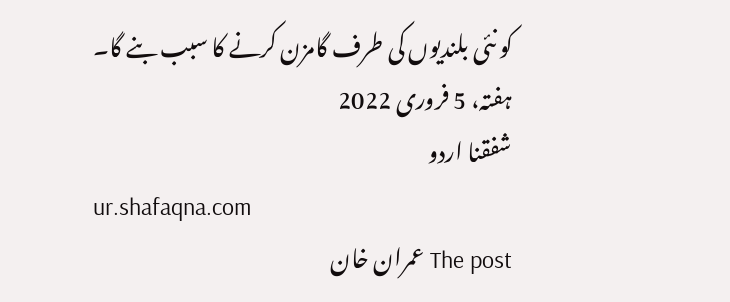کو نئی بلندیوں کی طرف گامزن کرنے کا سبب بنے گا۔
ہفتہ، 5 فروری 2022
شفقنا اردو
ur.shafaqna.com
The post عمران خان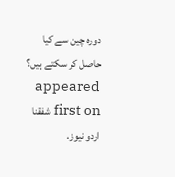دورہ چین سے کیا حاصل کر سکتے ہیں؟ appeared first on شفقنا اردو نیوز.